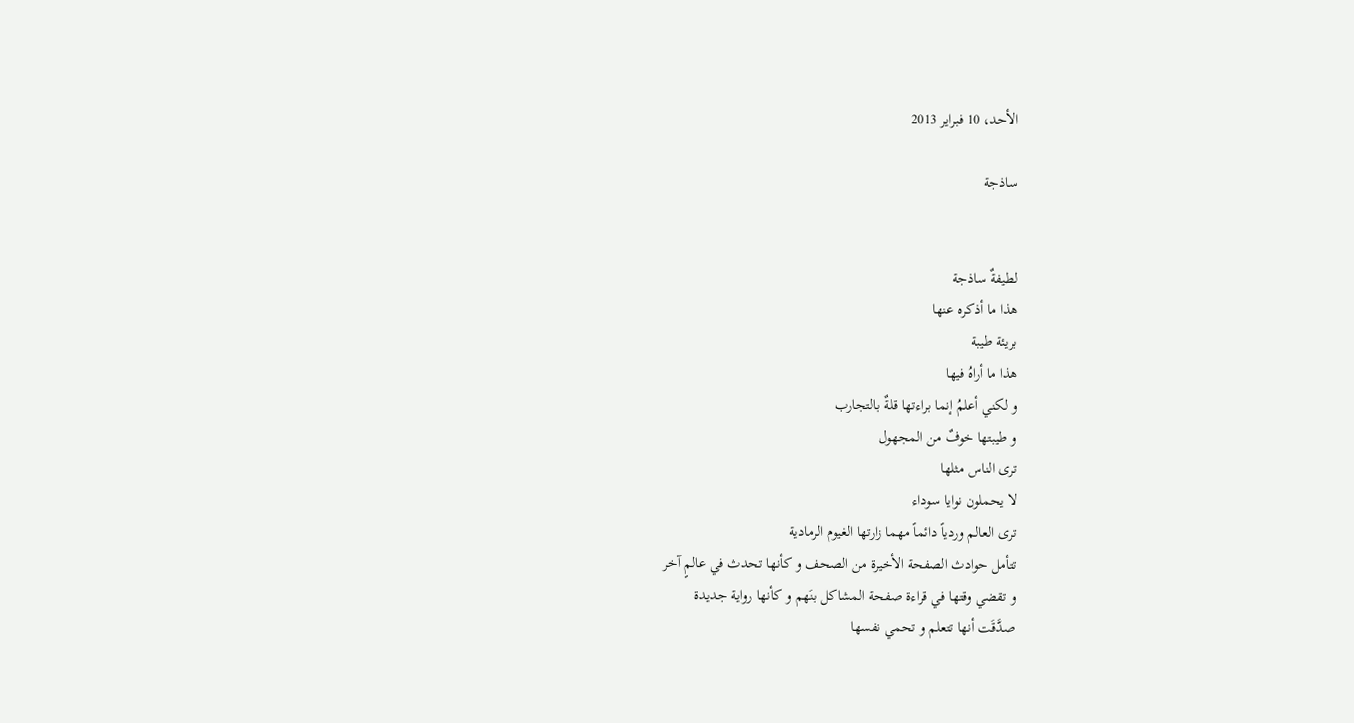الأحد، 10 فبراير 2013

ساذجة


لطيفةٌ ساذجة
هذا ما أذكره عنها
بريئة طيبة
هذا ما أراهُ فيها
و لكني أعلمُ إنما براءتها قلةٌ بالتجارب
و طيبتها خوفٌ من المجهول
ترى الناس مثلها
لا يحملون نوايا سوداء
ترى العالم وردياً دائماً مهما زارتها الغيوم الرمادية
تتأمل حوادث الصفحة الأخيرة من الصحف و كأنها تحدث في عالمٍ آخر
و تقضي وقتها في قراءة صفحة المشاكل بنَهم و كأنها رواية جديدة
صدَّقَت أنها تتعلم و تحمي نفسها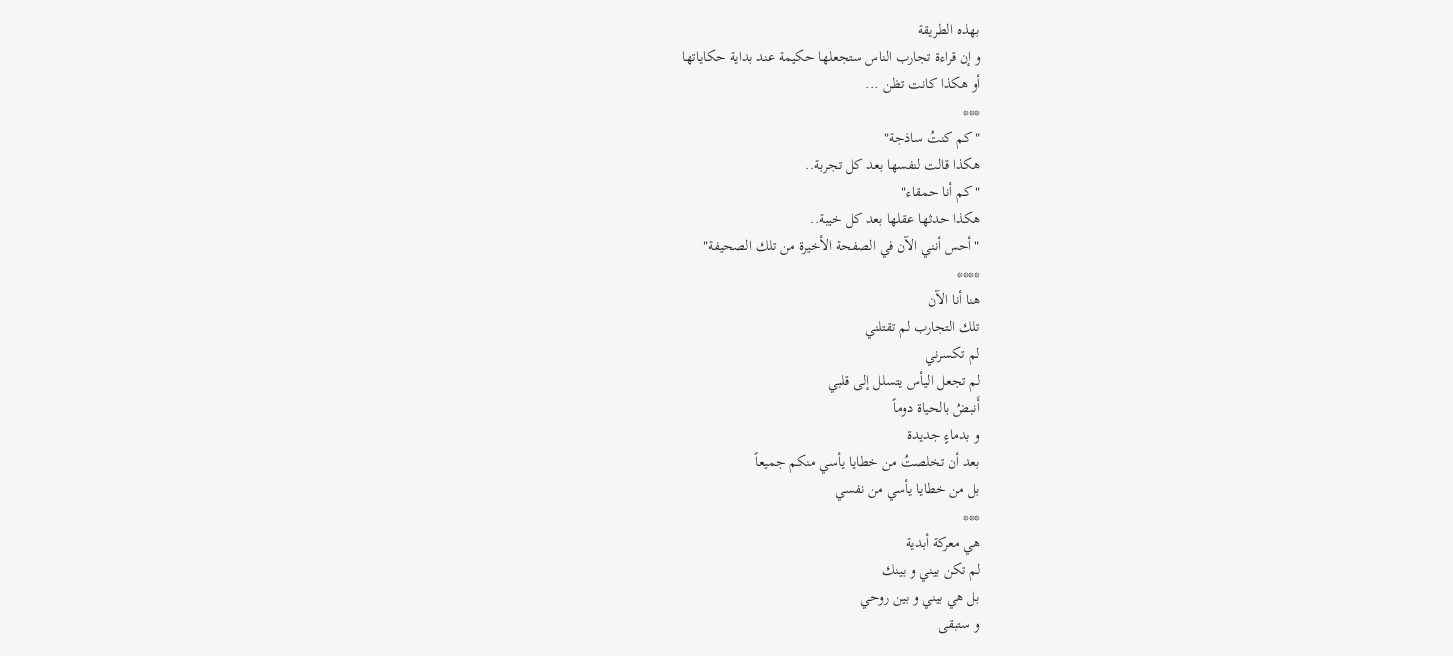بهذه الطريقة
و إن قراءة تجارب الناس ستجعلها حكيمة عند بداية حكاياتها
أو هكذا كانت تظن ...
***
"كم كنتُ ساذجة"
هكذا قالت لنفسها بعد كل تجربة..
"كم أنا حمقاء"
هكذا حدثها عقلها بعد كل خيبة..
"أحس أنني الآن في الصفحة الأخيرة من تلك الصحيفة"
****
هنا أنا الآن
تلك التجارب لم تقتلني
لم تكسرني
لم تجعل اليأس يتسلل إلى قلبي
أَنبضُ بالحياة دوماً
و بدماءٍ جديدة
بعد أن تخلصتُ من خطايا يأسي منكم جميعاً
بل من خطايا يأسي من نفسي
***
هي معركة أبدية
لم تكن بيني و بينك
بل هي بيني و بين روحي
و ستبقى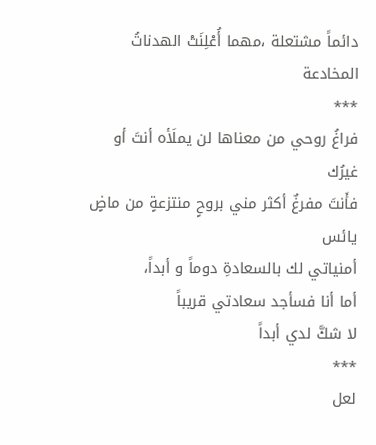دائماً مشتعلة ،مهما أُعْلِنَتْ الهدناتُ المخادعة
***
فراغُ روحي من معناها لن يملَأه أنتَ أو غيرُك
فأَنتَ مفرغٌ أكثر مني بروحٍ منتزعةٍ من ماضٍ يائس
أمنياتي لك بالسعادةِ دوماً و أبداً،
أما أنا فسأجد سعادتي قريباً
لا شكَّ لدي أبداً
***
لعل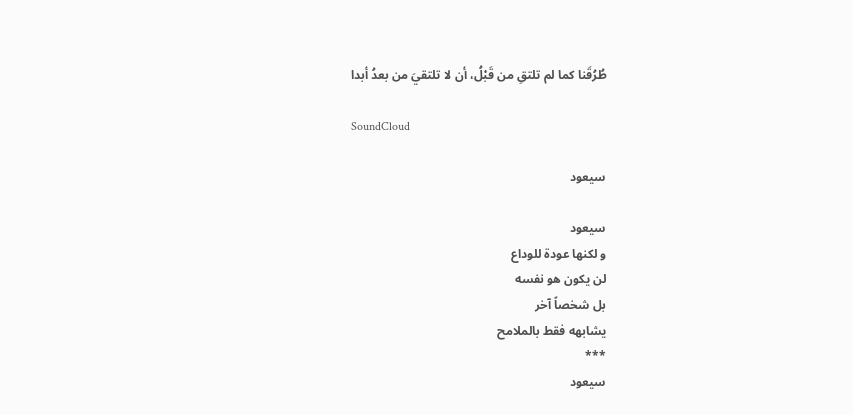طُرُقَنا كما لم تلتقِ من قَبْلُ، أن لا تلتقيَ من بعدُ أبدا

SoundCloud

سيعود

سيعود
و لكنها عودة للوداع
لن يكون هو نفسه
بل شخصاً آخر
يشابهه فقط بالملامح
***
سيعود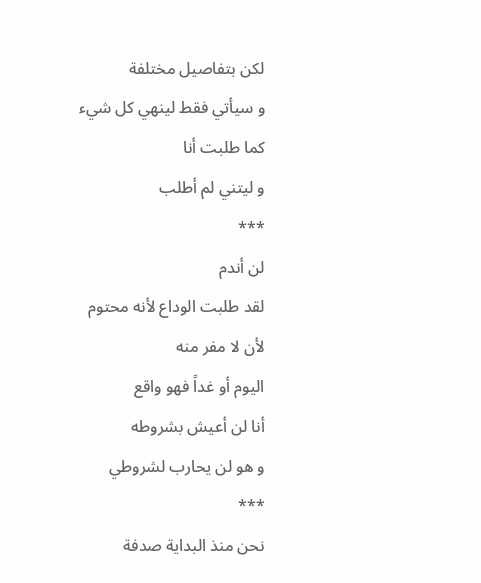لكن بتفاصيل مختلفة
و سيأتي فقط لينهي كل شيء
كما طلبت أنا
و ليتني لم أطلب
***
لن أندم
لقد طلبت الوداع لأنه محتوم
لأن لا مفر منه
اليوم أو غداً فهو واقع
أنا لن أعيش بشروطه
و هو لن يحارب لشروطي
***
نحن منذ البداية صدفة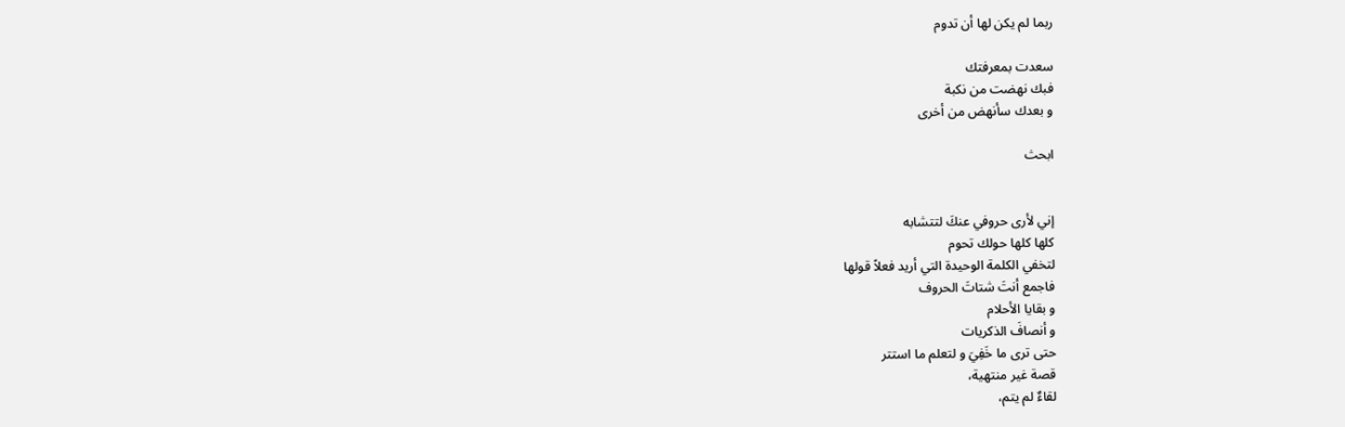ربما لم يكن لها أن تدوم

سعدت بمعرفتك
فبك نهضت من نكبة
و بعدك سأنهض من أخرى

ابحث


إني لأرى حروفي عنكَ لتتشابه
كلها كلها حولك تحوم
لتخفي الكلمة الوحيدة التي أريد فعلاً قولها
فاجمع أنتَ شتاتَ الحروف
و بقايا الأحلام
و أنصافَ الذكريات
حتى ترى ما خَفِيَ و لتعلم ما استتر
قصة غير منتهية،
لقاءٌ لم يتم،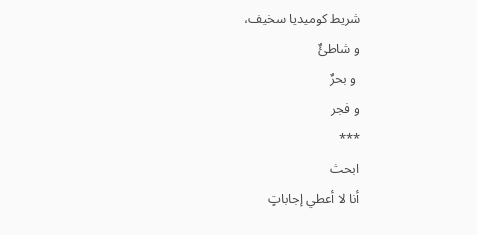شريط كوميديا سخيف،
و شاطئٌ
 و بحرٌ
و فجر
***
ابحث
أنا لا أعطي إجاباتٍ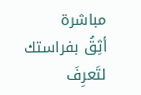مباشرة
أثِقُ بفراستك
لتَعرِفَ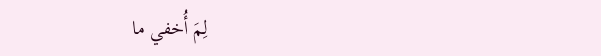لِمَ أُخفي ما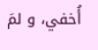أُخفي، و لمَ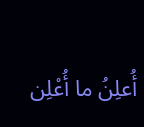أُعلِنُ ما أُعْلِن